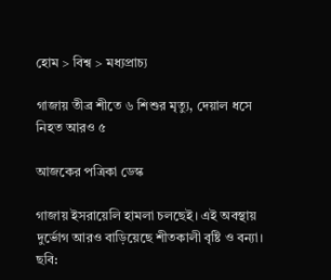হোম > বিশ্ব > মধ্যপ্রাচ্য

গাজায় তীব্র শীতে ৬ শিশুর মৃত্যু, দেয়াল ধসে নিহত আরও ৫

আজকের পত্রিকা ডেস্ক

গাজায় ইসরায়েলি হামলা চলছেই। এই অবস্থায় দুর্ভোগ আরও বাড়িয়েছে শীতকালী বৃষ্টি ও বন্যা। ছবি: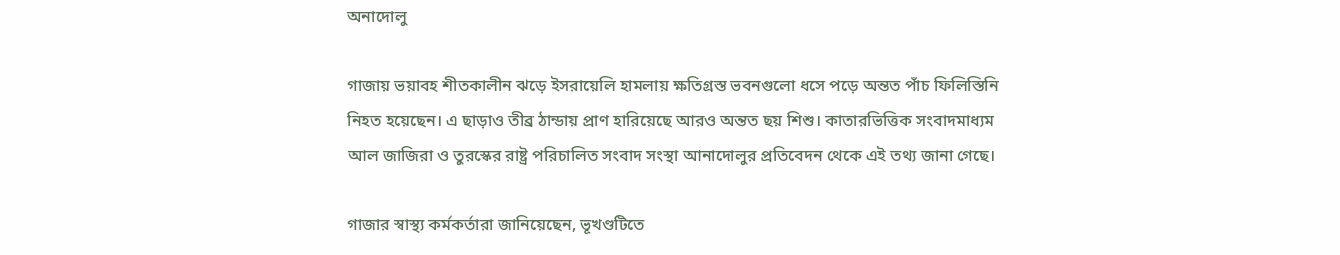অনাদোলু

গাজায় ভয়াবহ শীতকালীন ঝড়ে ইসরায়েলি হামলায় ক্ষতিগ্রস্ত ভবনগুলো ধসে পড়ে অন্তত পাঁচ ফিলিস্তিনি নিহত হয়েছেন। এ ছাড়াও তীব্র ঠান্ডায় প্রাণ হারিয়েছে আরও অন্তত ছয় শিশু। কাতারভিত্তিক সংবাদমাধ্যম আল জাজিরা ও তুরস্কের রাষ্ট্র পরিচালিত সংবাদ সংস্থা আনাদোলুর প্রতিবেদন থেকে এই তথ্য জানা গেছে।

গাজার স্বাস্থ্য কর্মকর্তারা জানিয়েছেন, ভূখণ্ডটিতে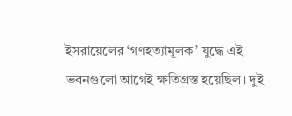ইসরায়েলের ‘গণহত্যামূলক’ যুদ্ধে এই ভবনগুলো আগেই ক্ষতিগ্রস্ত হয়েছিল। দুই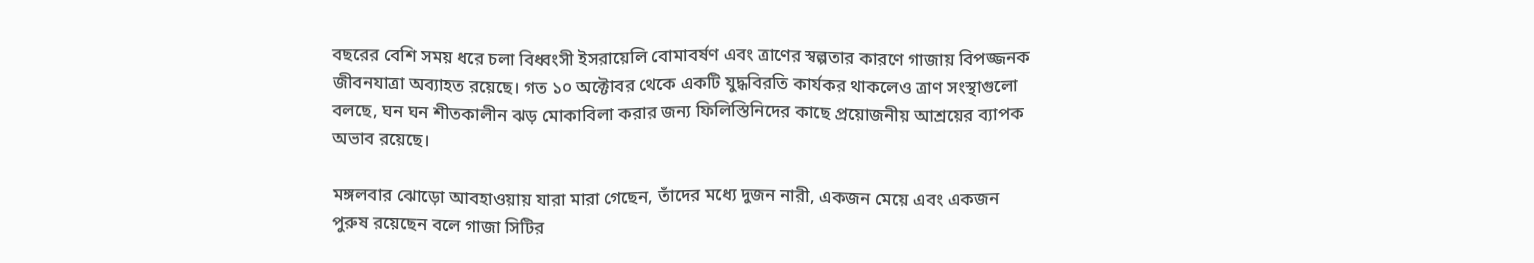বছরের বেশি সময় ধরে চলা বিধ্বংসী ইসরায়েলি বোমাবর্ষণ এবং ত্রাণের স্বল্পতার কারণে গাজায় বিপজ্জনক জীবনযাত্রা অব্যাহত রয়েছে। গত ১০ অক্টোবর থেকে একটি যুদ্ধবিরতি কার্যকর থাকলেও ত্রাণ সংস্থাগুলো বলছে, ঘন ঘন শীতকালীন ঝড় মোকাবিলা করার জন্য ফিলিস্তিনিদের কাছে প্রয়োজনীয় আশ্রয়ের ব্যাপক অভাব রয়েছে।

মঙ্গলবার ঝোড়ো আবহাওয়ায় যারা মারা গেছেন, তাঁদের মধ্যে দুজন নারী, একজন মেয়ে এবং একজন পুরুষ রয়েছেন বলে গাজা সিটির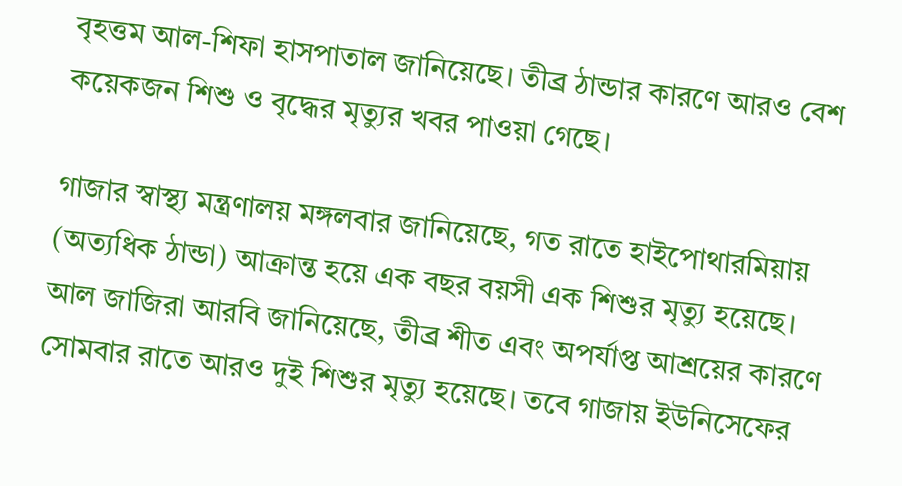বৃহত্তম আল-শিফা হাসপাতাল জানিয়েছে। তীব্র ঠান্ডার কারণে আরও বেশ কয়েকজন শিশু ও বৃদ্ধের মৃত্যুর খবর পাওয়া গেছে।

গাজার স্বাস্থ্য মন্ত্রণালয় মঙ্গলবার জানিয়েছে, গত রাতে হাইপোথারমিয়ায় (অত্যধিক ঠান্ডা) আক্রান্ত হয়ে এক বছর বয়সী এক শিশুর মৃত্যু হয়েছে। আল জাজিরা আরবি জানিয়েছে, তীব্র শীত এবং অপর্যাপ্ত আশ্রয়ের কারণে সোমবার রাতে আরও দুই শিশুর মৃত্যু হয়েছে। তবে গাজায় ইউনিসেফের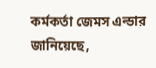কর্মকর্তা জেমস এল্ডার জানিয়েছে,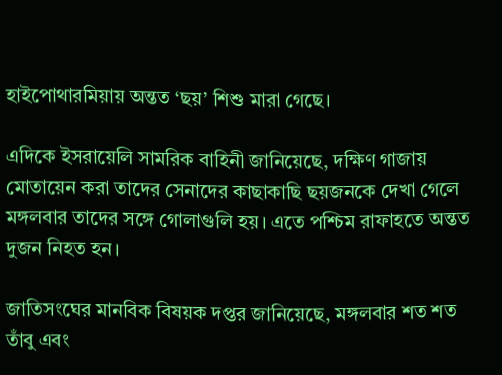হাইপোথারমিয়ায় অন্তত ‘ছয়’ শিশু মারা গেছে।

এদিকে ইসরায়েলি সামরিক বাহিনী জানিয়েছে, দক্ষিণ গাজায় মোতায়েন করা তাদের সেনাদের কাছাকাছি ছয়জনকে দেখা গেলে মঙ্গলবার তাদের সঙ্গে গোলাগুলি হয়। এতে পশ্চিম রাফাহতে অন্তত দুজন নিহত হন।

জাতিসংঘের মানবিক বিষয়ক দপ্তর জানিয়েছে, মঙ্গলবার শত শত তাঁবু এবং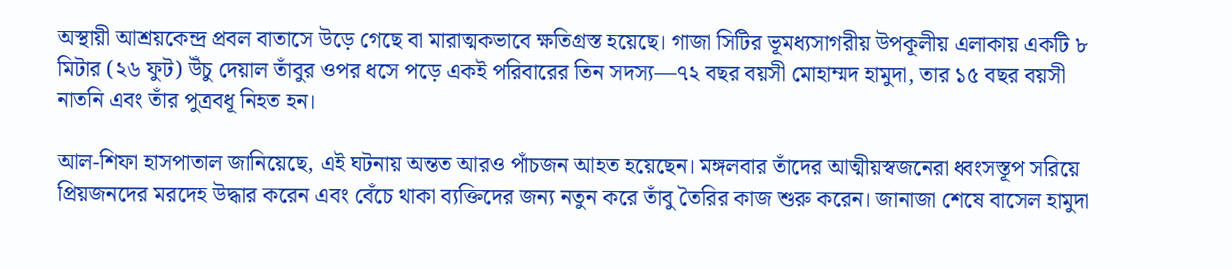অস্থায়ী আশ্রয়কেন্দ্র প্রবল বাতাসে উড়ে গেছে বা মারাত্মকভাবে ক্ষতিগ্রস্ত হয়েছে। গাজা সিটির ভূমধ্যসাগরীয় উপকূলীয় এলাকায় একটি ৮ মিটার (২৬ ফুট) উঁচু দেয়াল তাঁবুর ওপর ধসে পড়ে একই পরিবারের তিন সদস্য—৭২ বছর বয়সী মোহাম্মদ হামুদা, তার ১৫ বছর বয়সী নাতনি এবং তাঁর পুত্রবধূ নিহত হন।

আল-শিফা হাসপাতাল জানিয়েছে, এই ঘটনায় অন্তত আরও পাঁচজন আহত হয়েছেন। মঙ্গলবার তাঁদের আত্মীয়স্বজনেরা ধ্বংসস্তূপ সরিয়ে প্রিয়জনদের মরদেহ উদ্ধার করেন এবং বেঁচে থাকা ব্যক্তিদের জন্য নতুন করে তাঁবু তৈরির কাজ শুরু করেন। জানাজা শেষে বাসেল হামুদা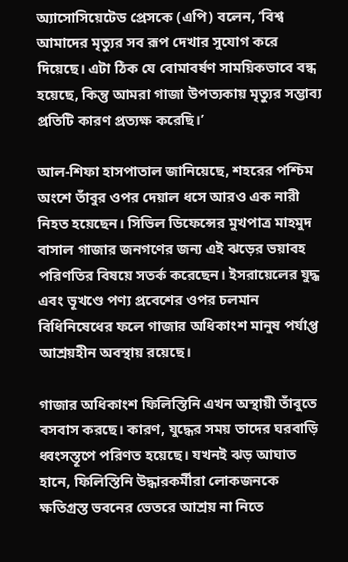অ্যাসোসিয়েটেড প্রেসকে (এপি) বলেন, ‘বিশ্ব আমাদের মৃত্যুর সব রূপ দেখার সুযোগ করে দিয়েছে। এটা ঠিক যে বোমাবর্ষণ সাময়িকভাবে বন্ধ হয়েছে, কিন্তু আমরা গাজা উপত্যকায় মৃত্যুর সম্ভাব্য প্রতিটি কারণ প্রত্যক্ষ করেছি।’

আল-শিফা হাসপাতাল জানিয়েছে, শহরের পশ্চিম অংশে তাঁবুর ওপর দেয়াল ধসে আরও এক নারী নিহত হয়েছেন। সিভিল ডিফেন্সের মুখপাত্র মাহমুদ বাসাল গাজার জনগণের জন্য এই ঝড়ের ভয়াবহ পরিণতির বিষয়ে সতর্ক করেছেন। ইসরায়েলের যুদ্ধ এবং ভূখণ্ডে পণ্য প্রবেশের ওপর চলমান বিধিনিষেধের ফলে গাজার অধিকাংশ মানুষ পর্যাপ্ত আশ্রয়হীন অবস্থায় রয়েছে।

গাজার অধিকাংশ ফিলিস্তিনি এখন অস্থায়ী তাঁবুতে বসবাস করছে। কারণ, যুদ্ধের সময় তাদের ঘরবাড়ি ধ্বংসস্তূপে পরিণত হয়েছে। যখনই ঝড় আঘাত হানে, ফিলিস্তিনি উদ্ধারকর্মীরা লোকজনকে ক্ষতিগ্রস্ত ভবনের ভেতরে আশ্রয় না নিতে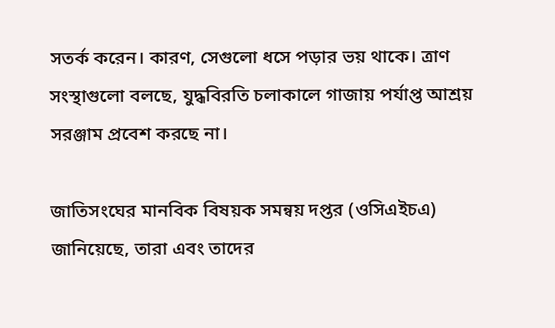সতর্ক করেন। কারণ, সেগুলো ধসে পড়ার ভয় থাকে। ত্রাণ সংস্থাগুলো বলছে, যুদ্ধবিরতি চলাকালে গাজায় পর্যাপ্ত আশ্রয় সরঞ্জাম প্রবেশ করছে না।

জাতিসংঘের মানবিক বিষয়ক সমন্বয় দপ্তর (ওসিএইচএ) জানিয়েছে, তারা এবং তাদের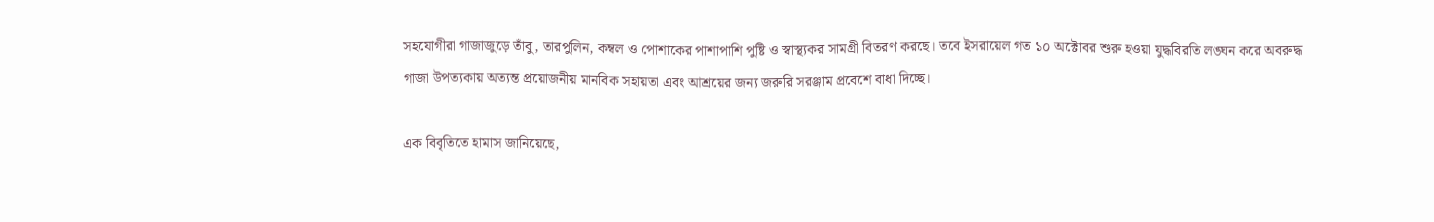সহযোগীরা গাজাজুড়ে তাঁবু, তারপুলিন, কম্বল ও পোশাকের পাশাপাশি পুষ্টি ও স্বাস্থ্যকর সামগ্রী বিতরণ করছে। তবে ইসরায়েল গত ১০ অক্টোবর শুরু হওয়া যুদ্ধবিরতি লঙ্ঘন করে অবরুদ্ধ গাজা উপত্যকায় অত্যন্ত প্রয়োজনীয় মানবিক সহায়তা এবং আশ্রয়ের জন্য জরুরি সরঞ্জাম প্রবেশে বাধা দিচ্ছে।

এক বিবৃতিতে হামাস জানিয়েছে,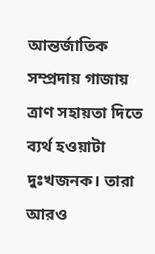আন্তর্জাতিক সম্প্রদায় গাজায় ত্রাণ সহায়তা দিতে ব্যর্থ হওয়াটা দুঃখজনক। তারা আরও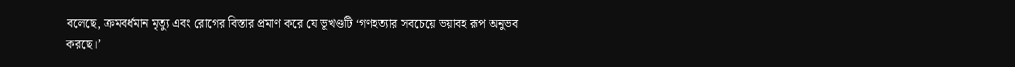বলেছে, ক্রমবর্ধমান মৃত্যু এবং রোগের বিস্তার প্রমাণ করে যে ভূখণ্ডটি ‘গণহত্যার সবচেয়ে ভয়াবহ রূপ অনুভব করছে।’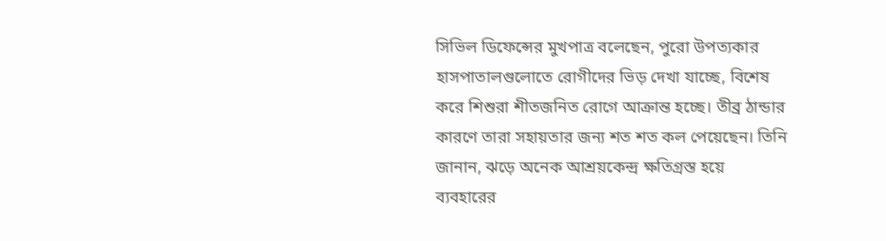সিভিল ডিফেন্সের মুখপাত্র বলেছেন, পুরো উপত্যকার হাসপাতালগুলোতে রোগীদের ভিড় দেখা যাচ্ছে, বিশেষ করে শিশুরা শীতজনিত রোগে আক্রান্ত হচ্ছে। তীব্র ঠান্ডার কারণে তারা সহায়তার জন্য শত শত কল পেয়েছেন। তিনি জানান, ঝড়ে অনেক আশ্রয়কেন্দ্র ক্ষতিগ্রস্ত হয়ে ব্যবহারের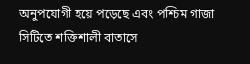অনুপযোগী হয়ে পড়েছে এবং পশ্চিম গাজা সিটিতে শক্তিশালী বাতাসে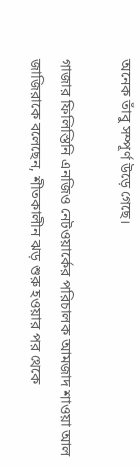অনেক তাঁবু সম্পূর্ণ উড়ে গেছে।

গাজার ফিলিস্তিনি এনজিও নেটওয়ার্কের পরিচালক আমজাদ শাওয়া আল জাজিরাকে বলেছেন, শীতকালীন ঝড় শুরু হওয়ার পর থেকে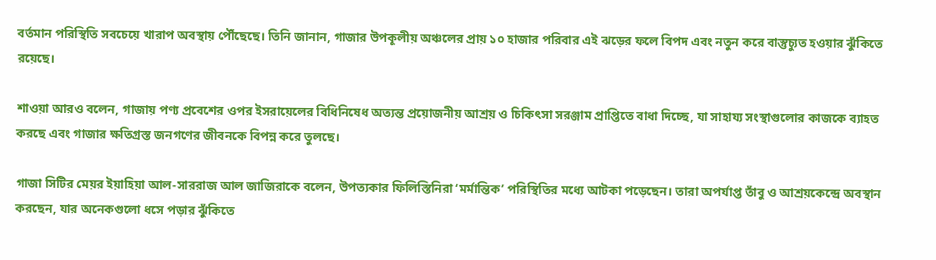বর্তমান পরিস্থিতি সবচেয়ে খারাপ অবস্থায় পৌঁছেছে। তিনি জানান, গাজার উপকূলীয় অঞ্চলের প্রায় ১০ হাজার পরিবার এই ঝড়ের ফলে বিপদ এবং নতুন করে বাস্তুচ্যুত হওয়ার ঝুঁকিতে রয়েছে।

শাওয়া আরও বলেন, গাজায় পণ্য প্রবেশের ওপর ইসরায়েলের বিধিনিষেধ অত্যন্ত প্রয়োজনীয় আশ্রয় ও চিকিৎসা সরঞ্জাম প্রাপ্তিতে বাধা দিচ্ছে, যা সাহায্য সংস্থাগুলোর কাজকে ব্যাহত করছে এবং গাজার ক্ষতিগ্রস্ত জনগণের জীবনকে বিপন্ন করে তুলছে।

গাজা সিটির মেয়র ইয়াহিয়া আল-সাররাজ আল জাজিরাকে বলেন, উপত্যকার ফিলিস্তিনিরা ‘মর্মান্তিক’ পরিস্থিতির মধ্যে আটকা পড়েছেন। তারা অপর্যাপ্ত তাঁবু ও আশ্রয়কেন্দ্রে অবস্থান করছেন, যার অনেকগুলো ধসে পড়ার ঝুঁকিতে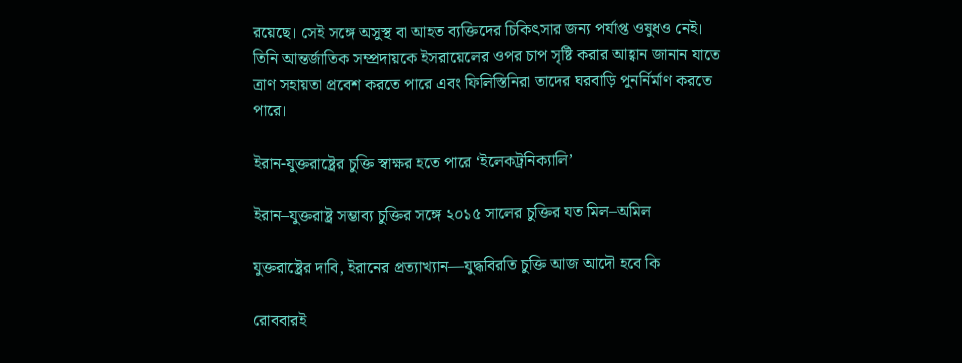রয়েছে। সেই সঙ্গে অসুস্থ বা আহত ব্যক্তিদের চিকিৎসার জন্য পর্যাপ্ত ওষুধও নেই। তিনি আন্তর্জাতিক সম্প্রদায়কে ইসরায়েলের ওপর চাপ সৃষ্টি করার আহ্বান জানান যাতে ত্রাণ সহায়তা প্রবেশ করতে পারে এবং ফিলিস্তিনিরা তাদের ঘরবাড়ি পুনর্নির্মাণ করতে পারে।

ইরান-যুক্তরাষ্ট্রের চুক্তি স্বাক্ষর হতে পারে ‘ইলেকট্রনিক্যালি’

ইরান–যুক্তরাষ্ট্র সম্ভাব্য চুক্তির সঙ্গে ২০১৫ সালের চুক্তির যত মিল–অমিল

যুক্তরাষ্ট্রের দাবি, ইরানের প্রত্যাখ্যান—যুদ্ধবিরতি চুক্তি আজ আদৌ হবে কি

রোববারই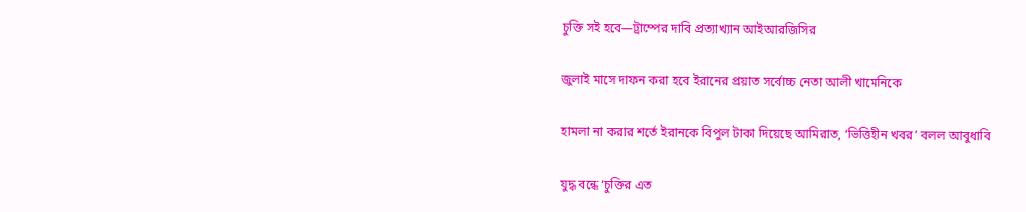চুক্তি সই হবে—ট্রাম্পের দাবি প্রত্যাখ্যান আইআরজিসির

জুলাই মাসে দাফন করা হবে ইরানের প্রয়াত সর্বোচ্চ নেতা আলী খামেনিকে

হামলা না করার শর্তে ইরানকে বিপুল টাকা দিয়েছে আমিরাত, ‘ভিত্তিহীন খবর’ বলল আবুধাবি

যুদ্ধ বন্ধে ‘চুক্তির এত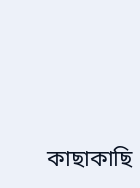কাছাকাছি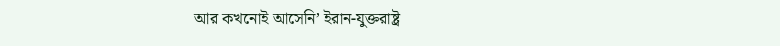আর কখনোই আসেনি’ ইরান-যুক্তরাষ্ট্র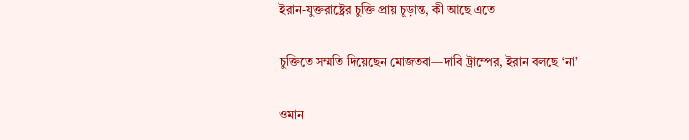ইরান-যুক্তরাষ্ট্রের চুক্তি প্রায় চূড়ান্ত, কী আছে এতে

চুক্তিতে সম্মতি দিয়েছেন মোজতবা—দাবি ট্রাম্পের, ইরান বলছে ‘না’

ওমান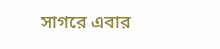সাগরে এবার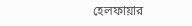হেলফায়ার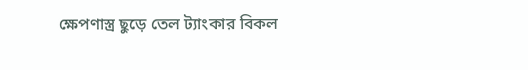ক্ষেপণাস্ত্র ছুড়ে তেল ট্যাংকার বিকল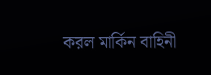করল মার্কিন বাহিনী